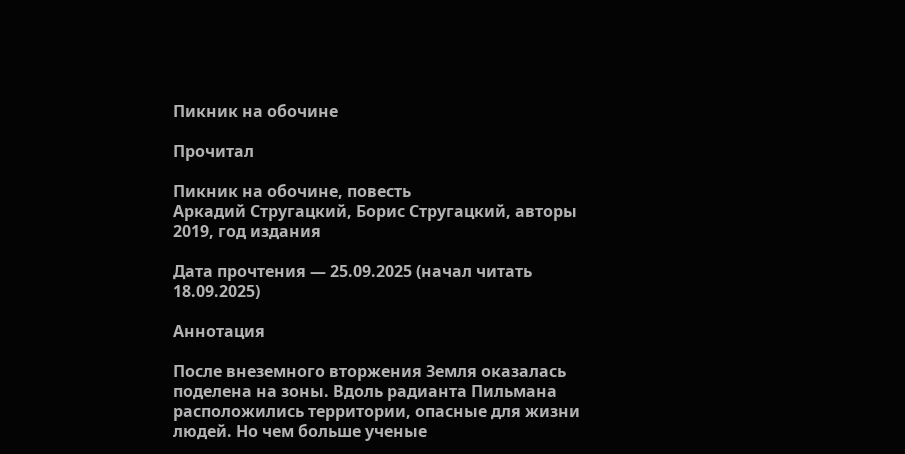Пикник на обочине

Прочитал

Пикник на обочине, повесть
Аркадий Стругацкий, Борис Стругацкий, авторы
2019, год издания

Дата прочтения — 25.09.2025 (начал читать 18.09.2025)

Аннотация

После внеземного вторжения Земля оказалась поделена на зоны. Вдоль радианта Пильмана расположились территории, опасные для жизни людей. Но чем больше ученые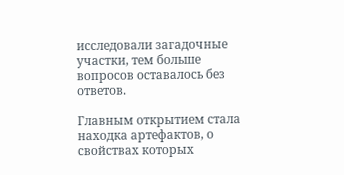исследовали загадочные участки, тем больше вопросов оставалось без ответов.

Главным открытием стала находка артефактов, о свойствах которых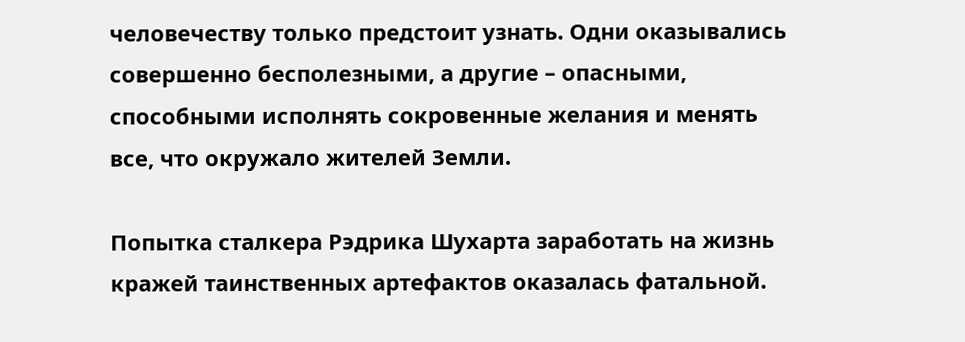человечеству только предстоит узнать. Одни оказывались совершенно бесполезными, а другие – опасными, способными исполнять сокровенные желания и менять все, что окружало жителей Земли.

Попытка сталкера Рэдрика Шухарта заработать на жизнь кражей таинственных артефактов оказалась фатальной.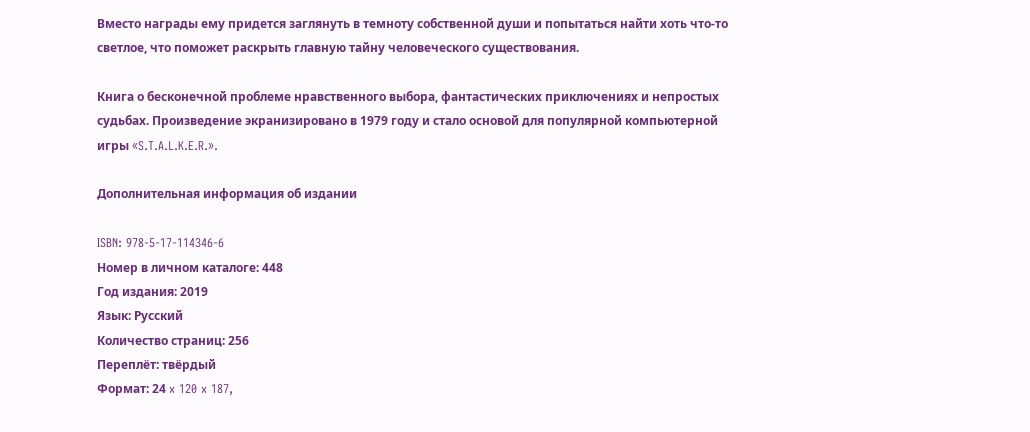Вместо награды ему придется заглянуть в темноту собственной души и попытаться найти хоть что-то светлое, что поможет раскрыть главную тайну человеческого существования.

Книга о бесконечной проблеме нравственного выбора, фантастических приключениях и непростых судьбах. Произведение экранизировано в 1979 году и стало основой для популярной компьютерной игры «S.T.A.L.K.E.R.».

Дополнительная информация об издании

ISBN: 978-5-17-114346-6
Номер в личном каталоге: 448
Год издания: 2019
Язык: Русский
Количество страниц: 256
Переплёт: твёрдый
Формат: 24 x 120 x 187,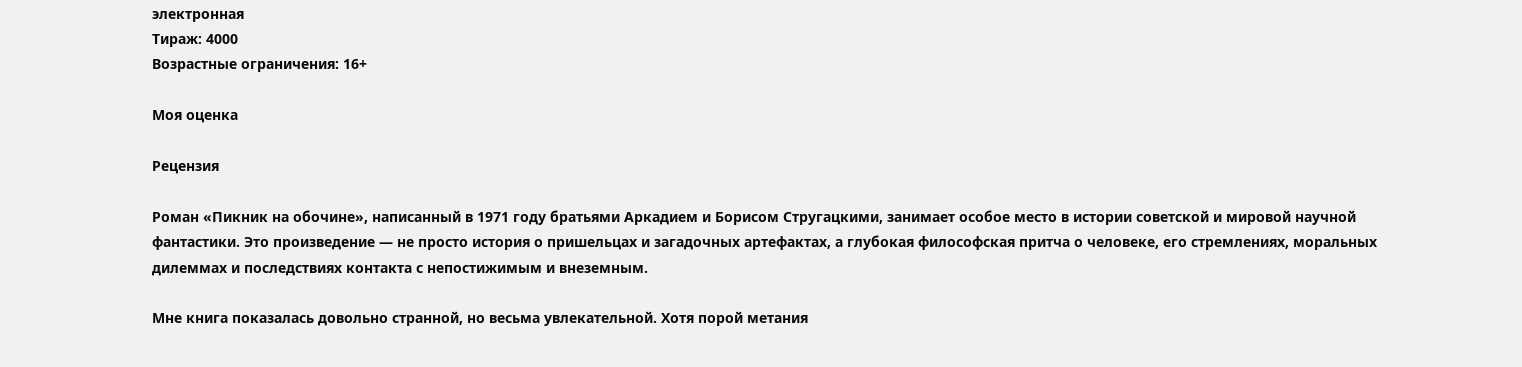электронная
Тираж: 4000
Возрастные ограничения: 16+

Моя оценка

Рецензия

Роман «Пикник на обочине», написанный в 1971 году братьями Аркадием и Борисом Стругацкими, занимает особое место в истории советской и мировой научной фантастики. Это произведение — не просто история о пришельцах и загадочных артефактах, а глубокая философская притча о человеке, его стремлениях, моральных дилеммах и последствиях контакта с непостижимым и внеземным.

Мне книга показалась довольно странной, но весьма увлекательной. Хотя порой метания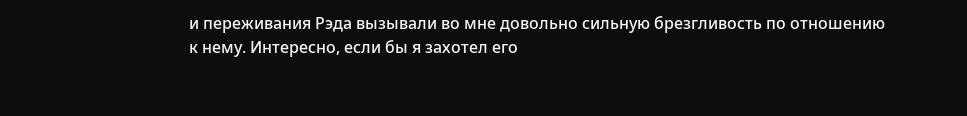и переживания Рэда вызывали во мне довольно сильную брезгливость по отношению к нему. Интересно, если бы я захотел его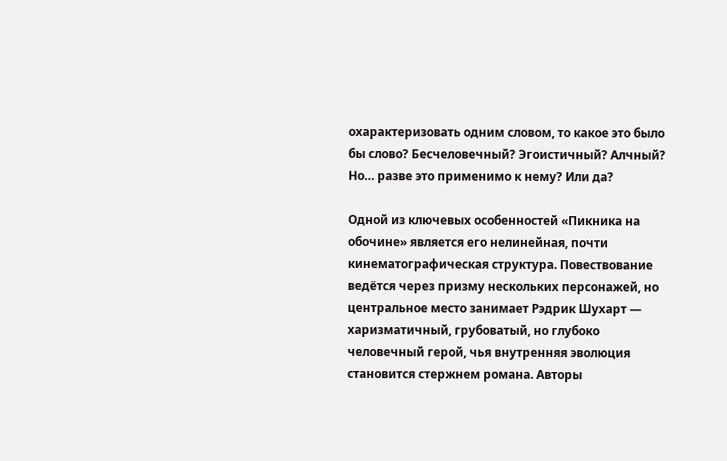охарактеризовать одним словом, то какое это было бы слово? Бесчеловечный? Эгоистичный? Алчный? Но… разве это применимо к нему? Или да?

Одной из ключевых особенностей «Пикника на обочине» является его нелинейная, почти кинематографическая структура. Повествование ведётся через призму нескольких персонажей, но центральное место занимает Рэдрик Шухарт — харизматичный, грубоватый, но глубоко человечный герой, чья внутренняя эволюция становится стержнем романа. Авторы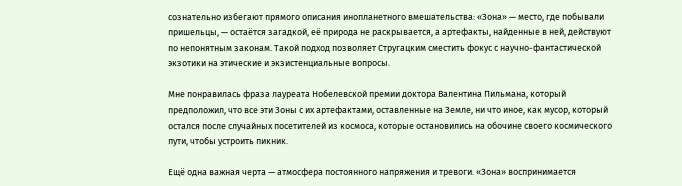сознательно избегают прямого описания инопланетного вмешательства: «Зона» — место, где побывали пришельцы, — остаётся загадкой, её природа не раскрывается, а артефакты, найденные в ней, действуют по непонятным законам. Такой подход позволяет Стругацким сместить фокус с научно-фантастической экзотики на этические и экзистенциальные вопросы.

Мне понравилась фраза лауреата Нобелевской премии доктора Валентина Пильмана, который предположил, что все эти Зоны с их артефактами, оставленные на Земле, ни что иное, как мусор, который остался после случайных посетителей из космоса, которые остановились на обочине своего космического пути, чтобы устроить пикник.

Ещё одна важная черта — атмосфера постоянного напряжения и тревоги. «Зона» воспринимается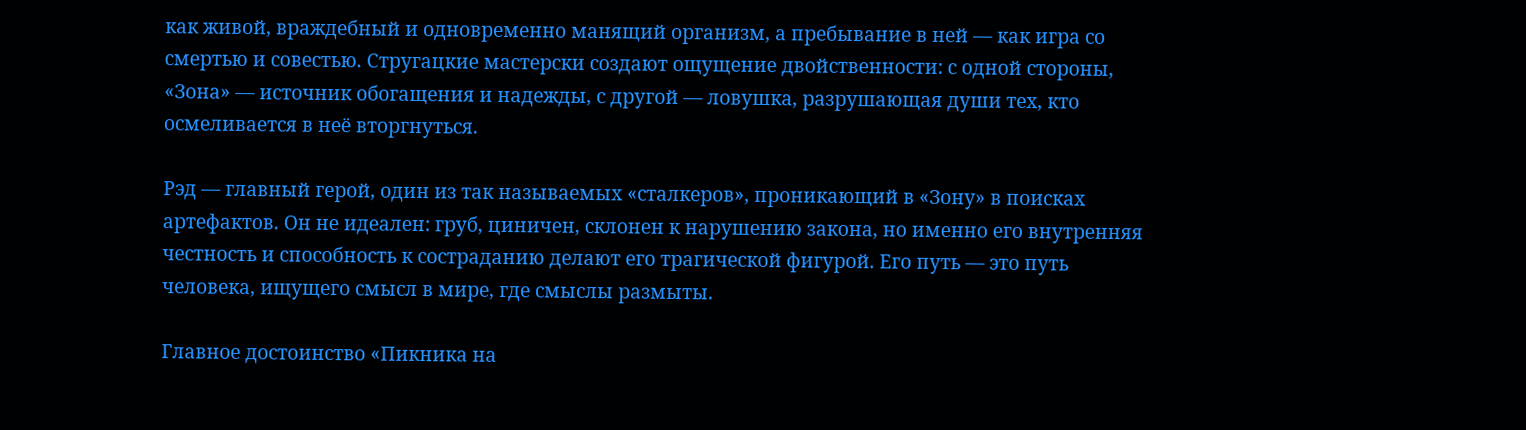как живой, враждебный и одновременно манящий организм, а пребывание в ней — как игра со смертью и совестью. Стругацкие мастерски создают ощущение двойственности: с одной стороны, «Зона» — источник обогащения и надежды, с другой — ловушка, разрушающая души тех, кто осмеливается в неё вторгнуться.

Рэд — главный герой, один из так называемых «сталкеров», проникающий в «Зону» в поисках артефактов. Он не идеален: груб, циничен, склонен к нарушению закона, но именно его внутренняя честность и способность к состраданию делают его трагической фигурой. Его путь — это путь человека, ищущего смысл в мире, где смыслы размыты.

Главное достоинство «Пикника на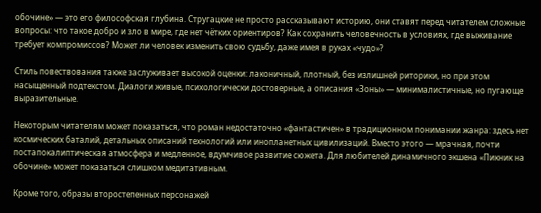обочине» — это его философская глубина. Стругацкие не просто рассказывают историю, они ставят перед читателем сложные вопросы: что такое добро и зло в мире, где нет чётких ориентиров? Как сохранить человечность в условиях, где выживание требует компромиссов? Может ли человек изменить свою судьбу, даже имея в руках «чудо»?

Стиль повествования также заслуживает высокой оценки: лаконичный, плотный, без излишней риторики, но при этом насыщенный подтекстом. Диалоги живые, психологически достоверные, а описания «Зоны» — минималистичные, но пугающе выразительные.

Некоторым читателям может показаться, что роман недостаточно «фантастичен» в традиционном понимании жанра: здесь нет космических баталий, детальных описаний технологий или инопланетных цивилизаций. Вместо этого — мрачная, почти постапокалиптическая атмосфера и медленное, вдумчивое развитие сюжета. Для любителей динамичного экшена «Пикник на обочине» может показаться слишком медитативным.

Кроме того, образы второстепенных персонажей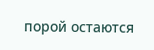порой остаются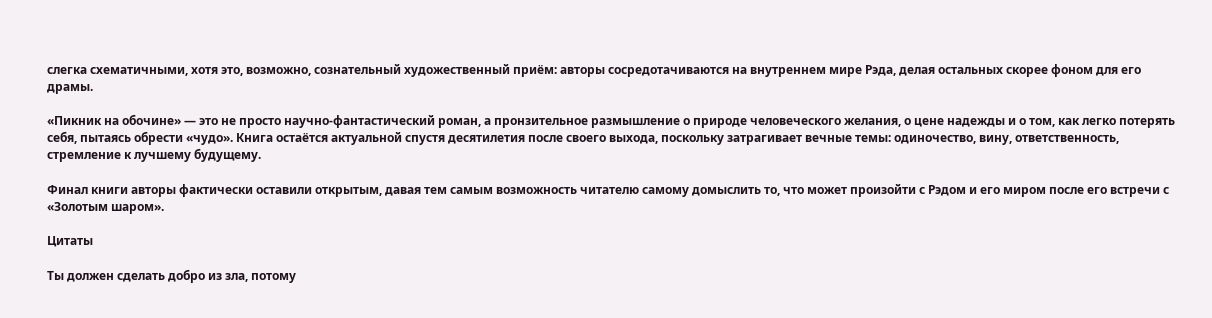слегка схематичными, хотя это, возможно, сознательный художественный приём: авторы сосредотачиваются на внутреннем мире Рэда, делая остальных скорее фоном для его драмы.

«Пикник на обочине» — это не просто научно-фантастический роман, а пронзительное размышление о природе человеческого желания, о цене надежды и о том, как легко потерять себя, пытаясь обрести «чудо». Книга остаётся актуальной спустя десятилетия после своего выхода, поскольку затрагивает вечные темы: одиночество, вину, ответственность, стремление к лучшему будущему.

Финал книги авторы фактически оставили открытым, давая тем самым возможность читателю самому домыслить то, что может произойти с Рэдом и его миром после его встречи с «Золотым шаром».

Цитаты

Ты должен сделать добро из зла, потому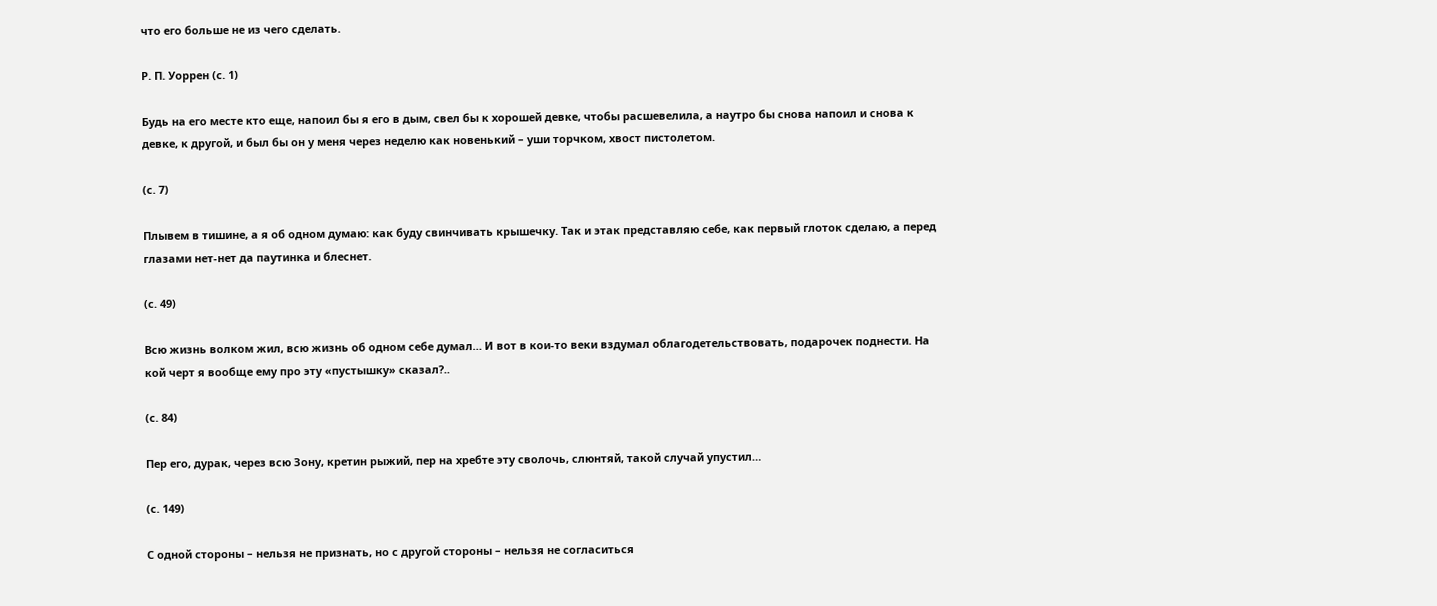что его больше не из чего сделать.

Р. П. Уоррен (с. 1)

Будь на его месте кто еще, напоил бы я его в дым, свел бы к хорошей девке, чтобы расшевелила, а наутро бы снова напоил и снова к девке, к другой, и был бы он у меня через неделю как новенький – уши торчком, хвост пистолетом.

(с. 7)

Плывем в тишине, а я об одном думаю: как буду свинчивать крышечку. Так и этак представляю себе, как первый глоток сделаю, а перед глазами нет-нет да паутинка и блеснет.

(с. 49)

Всю жизнь волком жил, всю жизнь об одном себе думал… И вот в кои-то веки вздумал облагодетельствовать, подарочек поднести. На кой черт я вообще ему про эту «пустышку» сказал?..

(с. 84)

Пер его, дурак, через всю Зону, кретин рыжий, пер на хребте эту сволочь, слюнтяй, такой случай упустил…

(с. 149)

С одной стороны – нельзя не признать, но с другой стороны – нельзя не согласиться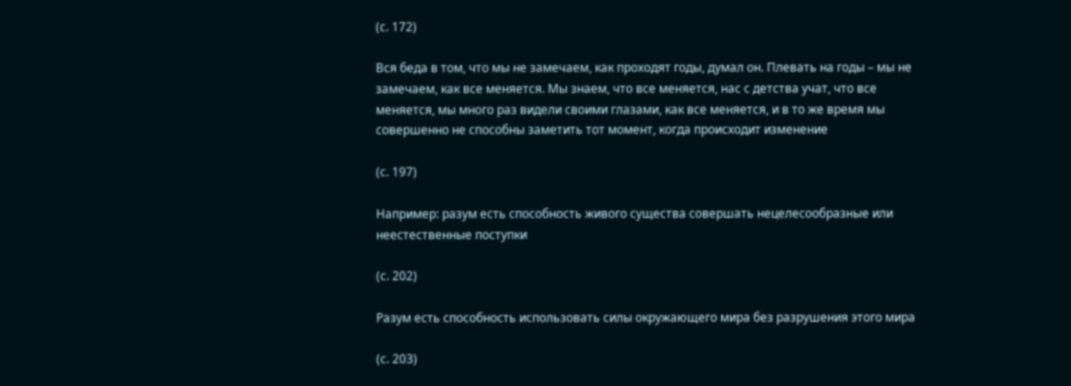(с. 172)

Вся беда в том, что мы не замечаем, как проходят годы, думал он. Плевать на годы – мы не замечаем, как все меняется. Мы знаем, что все меняется, нас с детства учат, что все меняется, мы много раз видели своими глазами, как все меняется, и в то же время мы совершенно не способны заметить тот момент, когда происходит изменение

(с. 197)

Например: разум есть способность живого существа совершать нецелесообразные или неестественные поступки

(с. 202)

Разум есть способность использовать силы окружающего мира без разрушения этого мира

(с. 203)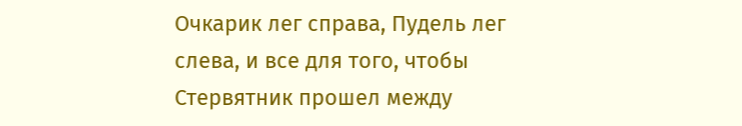Очкарик лег справа, Пудель лег слева, и все для того, чтобы Стервятник прошел между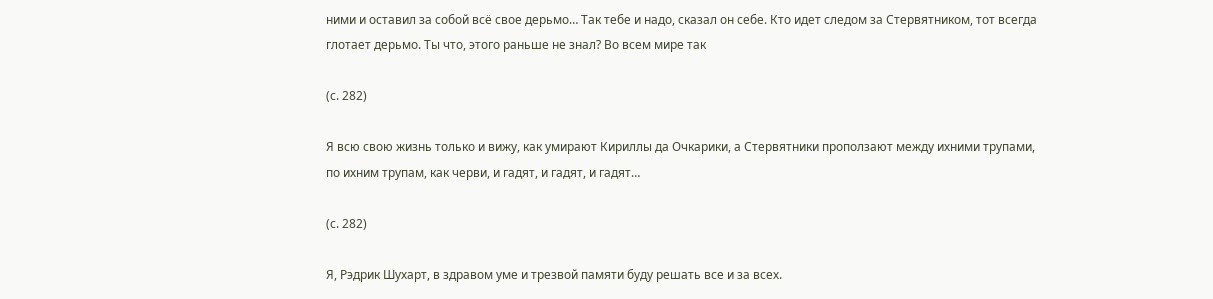ними и оставил за собой всё свое дерьмо… Так тебе и надо, сказал он себе. Кто идет следом за Стервятником, тот всегда глотает дерьмо. Ты что, этого раньше не знал? Во всем мире так

(с. 282)

Я всю свою жизнь только и вижу, как умирают Кириллы да Очкарики, а Стервятники проползают между ихними трупами, по ихним трупам, как черви, и гадят, и гадят, и гадят…

(с. 282)

Я, Рэдрик Шухарт, в здравом уме и трезвой памяти буду решать все и за всех.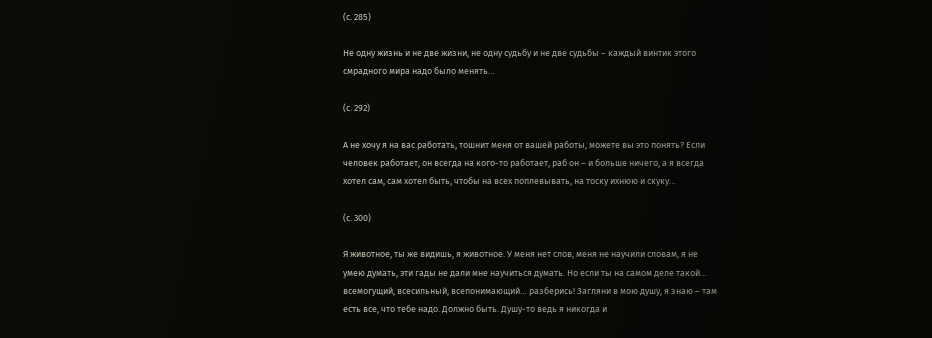(с. 285)

Не одну жизнь и не две жизни, не одну судьбу и не две судьбы – каждый винтик этого смрадного мира надо было менять…

(с. 292)

А не хочу я на вас работать, тошнит меня от вашей работы, можете вы это понять? Если человек работает, он всегда на кого-то работает, раб он – и больше ничего, а я всегда хотел сам, сам хотел быть, чтобы на всех поплевывать, на тоску ихнюю и скуку…

(с. 300)

Я животное, ты же видишь, я животное. У меня нет слов, меня не научили словам, я не умею думать, эти гады не дали мне научиться думать. Но если ты на самом деле такой… всемогущий, всесильный, всепонимающий… разберись! Загляни в мою душу, я знаю – там есть все, что тебе надо. Должно быть. Душу-то ведь я никогда и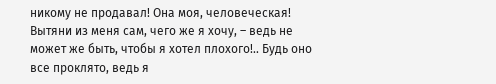никому не продавал! Она моя, человеческая! Вытяни из меня сам, чего же я хочу, – ведь не может же быть, чтобы я хотел плохого!.. Будь оно все проклято, ведь я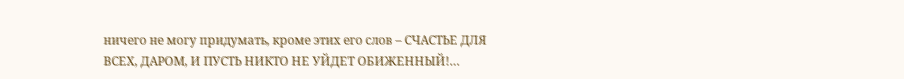ничего не могу придумать, кроме этих его слов – СЧАСТЬЕ ДЛЯ ВСЕХ, ДАРОМ, И ПУСТЬ НИКТО НЕ УЙДЕТ ОБИЖЕННЫЙ!…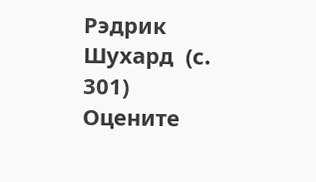Рэдрик Шухард  (с. 301)
Оцените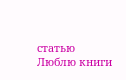статью
Люблю книги